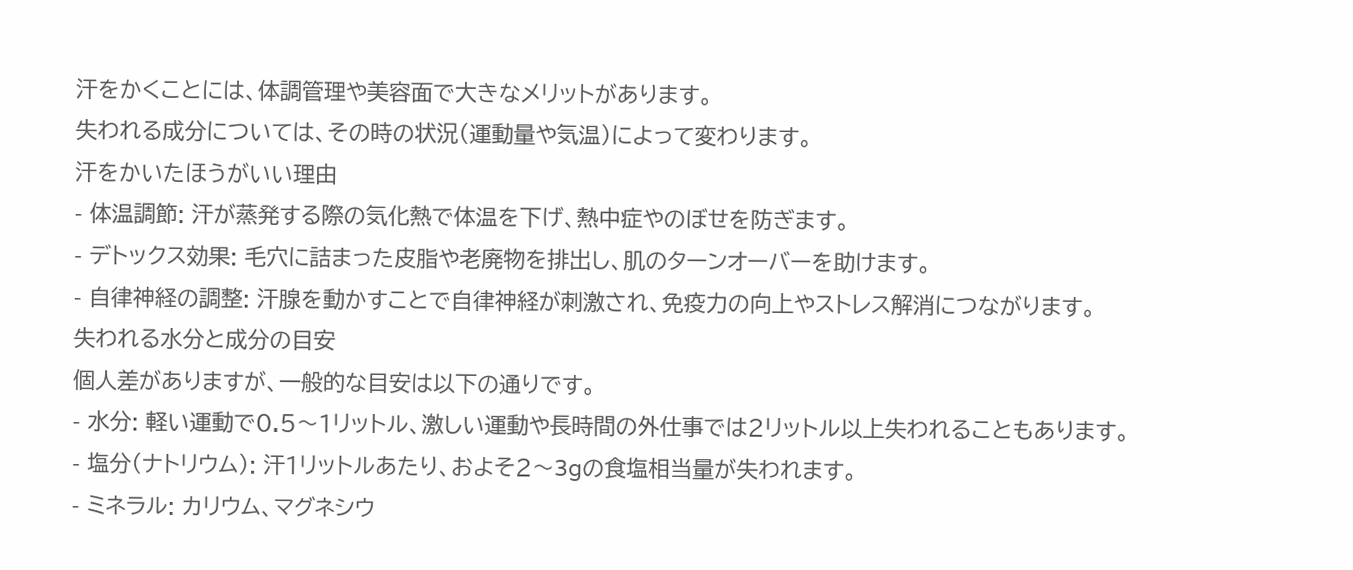汗をかくことには、体調管理や美容面で大きなメリットがあります。
失われる成分については、その時の状況(運動量や気温)によって変わります。
汗をかいたほうがいい理由
- 体温調節: 汗が蒸発する際の気化熱で体温を下げ、熱中症やのぼせを防ぎます。
- デトックス効果: 毛穴に詰まった皮脂や老廃物を排出し、肌のターンオーバーを助けます。
- 自律神経の調整: 汗腺を動かすことで自律神経が刺激され、免疫力の向上やストレス解消につながります。
失われる水分と成分の目安
個人差がありますが、一般的な目安は以下の通りです。
- 水分: 軽い運動で0.5〜1リットル、激しい運動や長時間の外仕事では2リットル以上失われることもあります。
- 塩分(ナトリウム): 汗1リットルあたり、およそ2〜3gの食塩相当量が失われます。
- ミネラル: カリウム、マグネシウ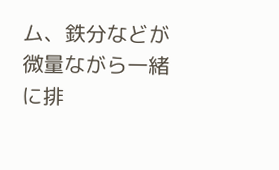ム、鉄分などが微量ながら一緒に排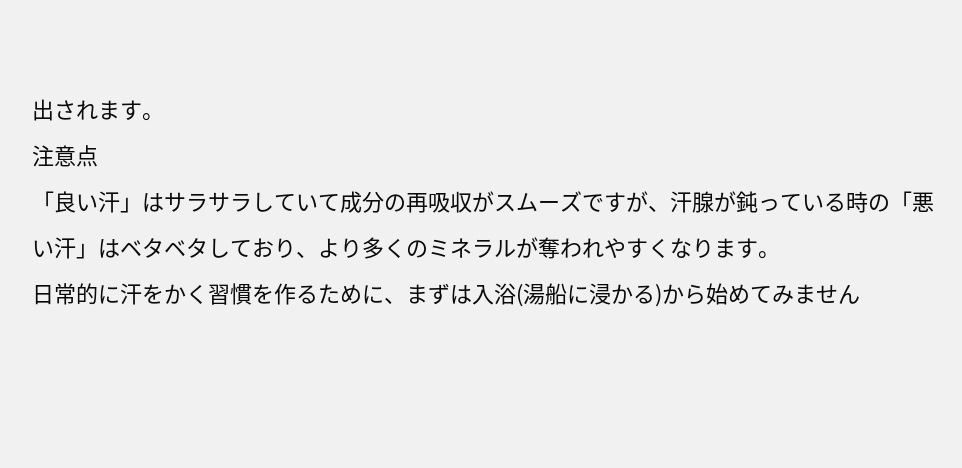出されます。
注意点
「良い汗」はサラサラしていて成分の再吸収がスムーズですが、汗腺が鈍っている時の「悪い汗」はベタベタしており、より多くのミネラルが奪われやすくなります。
日常的に汗をかく習慣を作るために、まずは入浴(湯船に浸かる)から始めてみません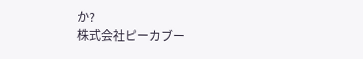か?
株式会社ピーカブー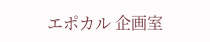エポカル 企画室